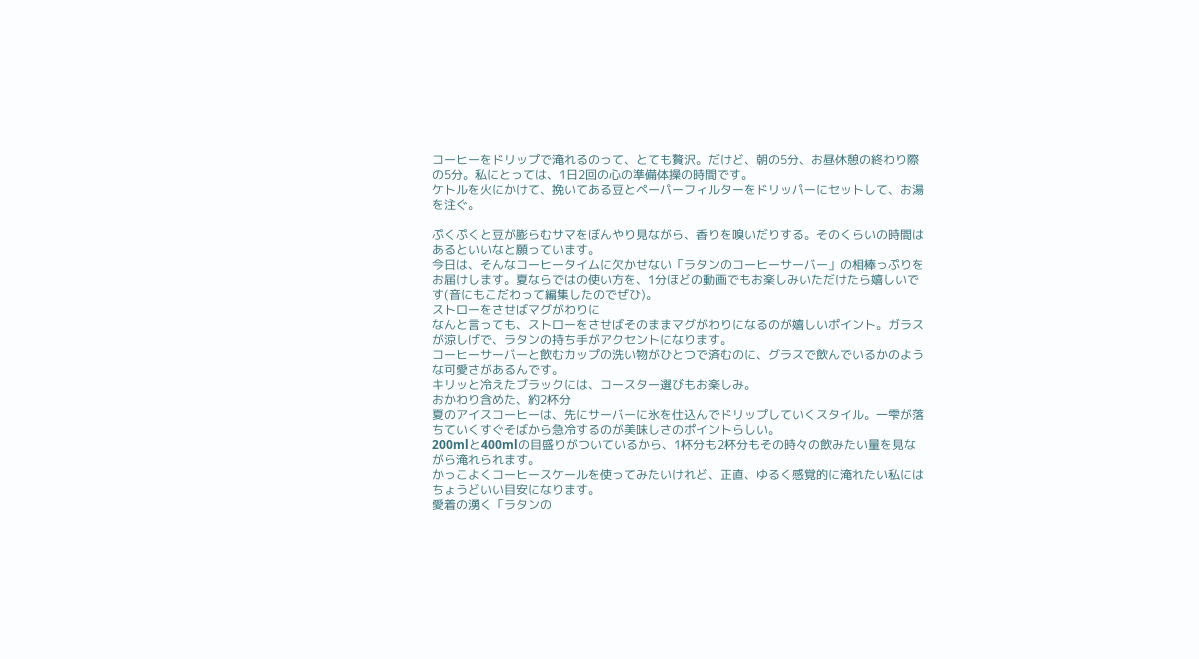コーヒーをドリップで淹れるのって、とても贅沢。だけど、朝の5分、お昼休憩の終わり際の5分。私にとっては、1日2回の心の準備体操の時間です。
ケトルを火にかけて、挽いてある豆とペーパーフィルターをドリッパーにセットして、お湯を注ぐ。

ぷくぷくと豆が膨らむサマをぼんやり見ながら、香りを嗅いだりする。そのくらいの時間はあるといいなと願っています。
今日は、そんなコーヒータイムに欠かせない「ラタンのコーヒーサーバー」の相棒っぷりをお届けします。夏ならではの使い方を、1分ほどの動画でもお楽しみいただけたら嬉しいです(音にもこだわって編集したのでぜひ)。
ストローをさせばマグがわりに
なんと言っても、ストローをさせばそのままマグがわりになるのが嬉しいポイント。ガラスが涼しげで、ラタンの持ち手がアクセントになります。
コーヒーサーバーと飲むカップの洗い物がひとつで済むのに、グラスで飲んでいるかのような可愛さがあるんです。
キリッと冷えたブラックには、コースター選びもお楽しみ。
おかわり含めた、約2杯分
夏のアイスコーヒーは、先にサーバーに氷を仕込んでドリップしていくスタイル。一雫が落ちていくすぐそばから急冷するのが美味しさのポイントらしい。
200mlと400mlの目盛りがついているから、1杯分も2杯分もその時々の飲みたい量を見ながら淹れられます。
かっこよくコーヒースケールを使ってみたいけれど、正直、ゆるく感覚的に淹れたい私にはちょうどいい目安になります。
愛着の湧く「ラタンの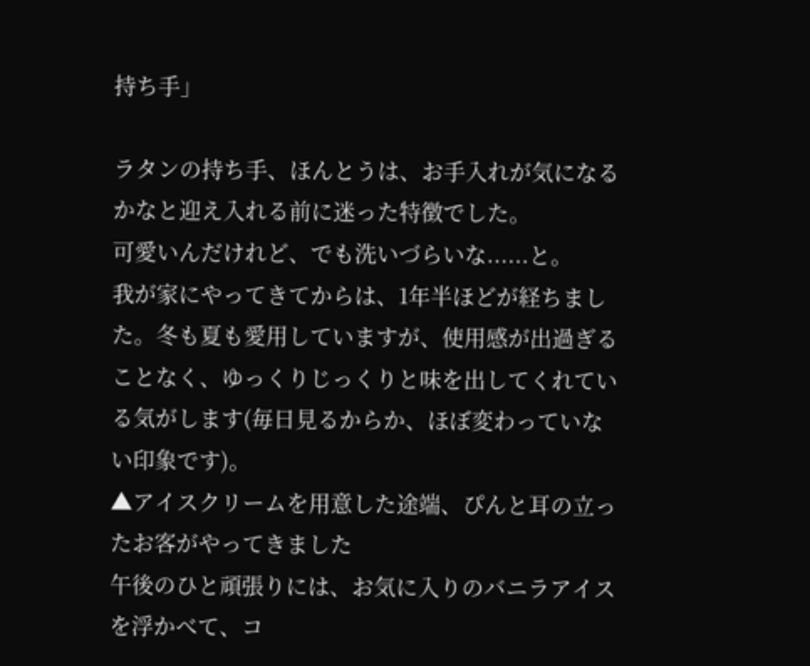持ち手」

ラタンの持ち手、ほんとうは、お手入れが気になるかなと迎え入れる前に迷った特徴でした。
可愛いんだけれど、でも洗いづらいな......と。
我が家にやってきてからは、1年半ほどが経ちました。冬も夏も愛用していますが、使用感が出過ぎることなく、ゆっくりじっくりと味を出してくれている気がします(毎日見るからか、ほぼ変わっていない印象です)。
▲アイスクリームを用意した途端、ぴんと耳の立ったお客がやってきました
午後のひと頑張りには、お気に入りのバニラアイスを浮かべて、コ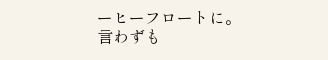ーヒーフロートに。
言わずも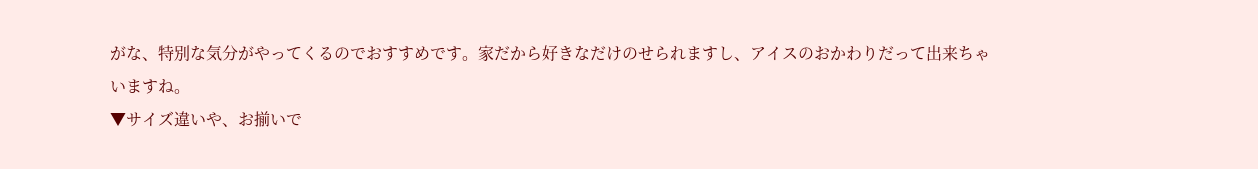がな、特別な気分がやってくるのでおすすめです。家だから好きなだけのせられますし、アイスのおかわりだって出来ちゃいますね。
▼サイズ違いや、お揃いで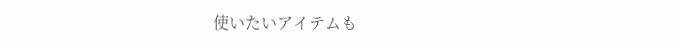使いたいアイテムも